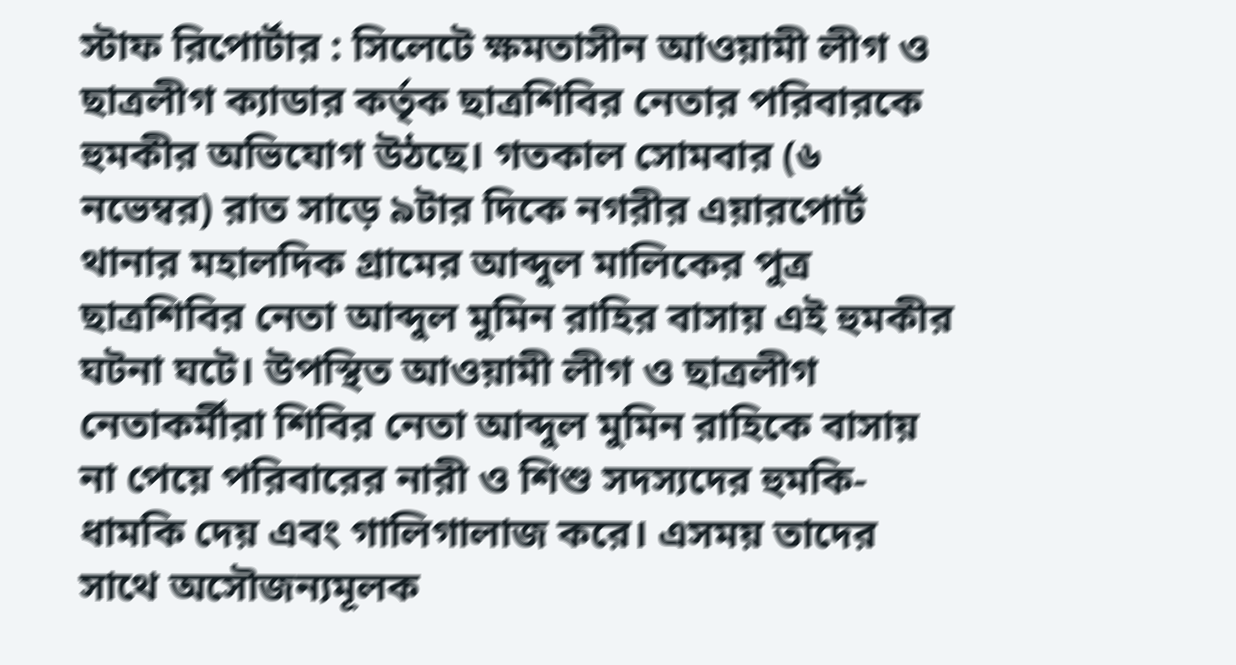স্টাফ রিপোর্টার : সিলেটে ক্ষমতাসীন আওয়ামী লীগ ও ছাত্রলীগ ক্যাডার কর্তৃক ছাত্রশিবির নেতার পরিবারকে হুমকীর অভিযোগ উঠছে। গতকাল সোমবার (৬ নভেম্বর) রাত সাড়ে ৯টার দিকে নগরীর এয়ারপোর্ট থানার মহালদিক গ্রামের আব্দুল মালিকের পুত্র ছাত্রশিবির নেতা আব্দুল মুমিন রাহির বাসায় এই হুমকীর ঘটনা ঘটে। উপস্থিত আওয়ামী লীগ ও ছাত্রলীগ নেতাকর্মীরা শিবির নেতা আব্দুল মুমিন রাহিকে বাসায় না পেয়ে পরিবারের নারী ও শিশু সদস্যদের হুমকি-ধামকি দেয় এবং গালিগালাজ করে। এসময় তাদের সাথে অসৌজন্যমূলক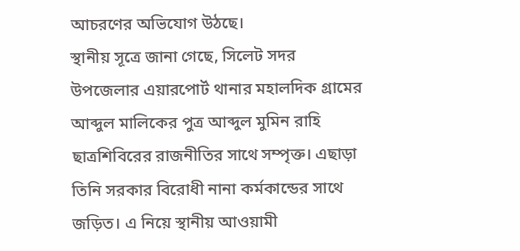আচরণের অভিযোগ উঠছে।
স্থানীয় সূত্রে জানা গেছে, সিলেট সদর উপজেলার এয়ারপোর্ট থানার মহালদিক গ্রামের আব্দুল মালিকের পুত্র আব্দুল মুমিন রাহি ছাত্রশিবিরের রাজনীতির সাথে সম্পৃক্ত। এছাড়া তিনি সরকার বিরোধী নানা কর্মকান্ডের সাথে জড়িত। এ নিয়ে স্থানীয় আওয়ামী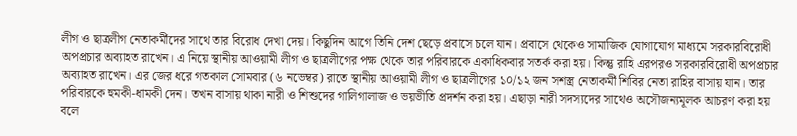লীগ ও ছাত্রলীগ নেতাকর্মীদের সাথে তার বিরোধ দেখা দেয়। কিছুদিন আগে তিনি দেশ ছেড়ে প্রবাসে চলে যান। প্রবাসে থেকেও সামাজিক যোগাযোগ মাধ্যমে সরকারবিরোধী অপপ্রচার অব্যাহত রাখেন। এ নিয়ে স্থানীয় আওয়ামী লীগ ও ছাত্রলীগের পক্ষ থেকে তার পরিবারকে একাধিকবার সতর্ক করা হয়। কিন্তু রাহি এরপরও সরকারবিরোধী অপপ্রচার অব্যাহত রাখেন। এর জের ধরে গতকাল সোমবার (৬ নভেম্বর) রাতে স্থানীয় আওয়ামী লীগ ও ছাত্রলীগের ১০/১২ জন সশস্ত্র নেতাকর্মী শিবির নেতা রাহির বাসায় যান। তার পরিবারকে হুমকী-ধামকী দেন। তখন বাসায় থাকা নারী ও শিশুদের গালিগালাজ ও ভয়ভীতি প্রদর্শন করা হয়। এছাড়া নারী সদস্যদের সাথেও অসৌজন্যমূলক আচরণ করা হয় বলে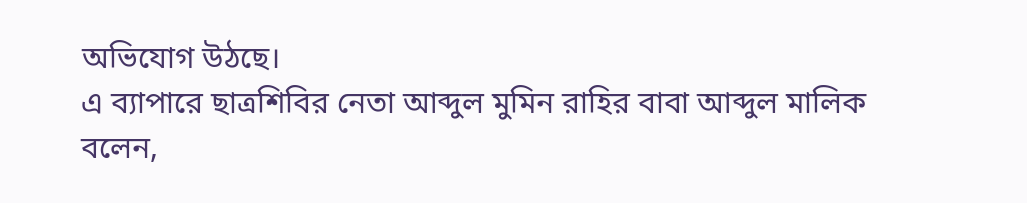অভিযোগ উঠছে।
এ ব্যাপারে ছাত্রশিবির নেতা আব্দুল মুমিন রাহির বাবা আব্দুল মালিক বলেন,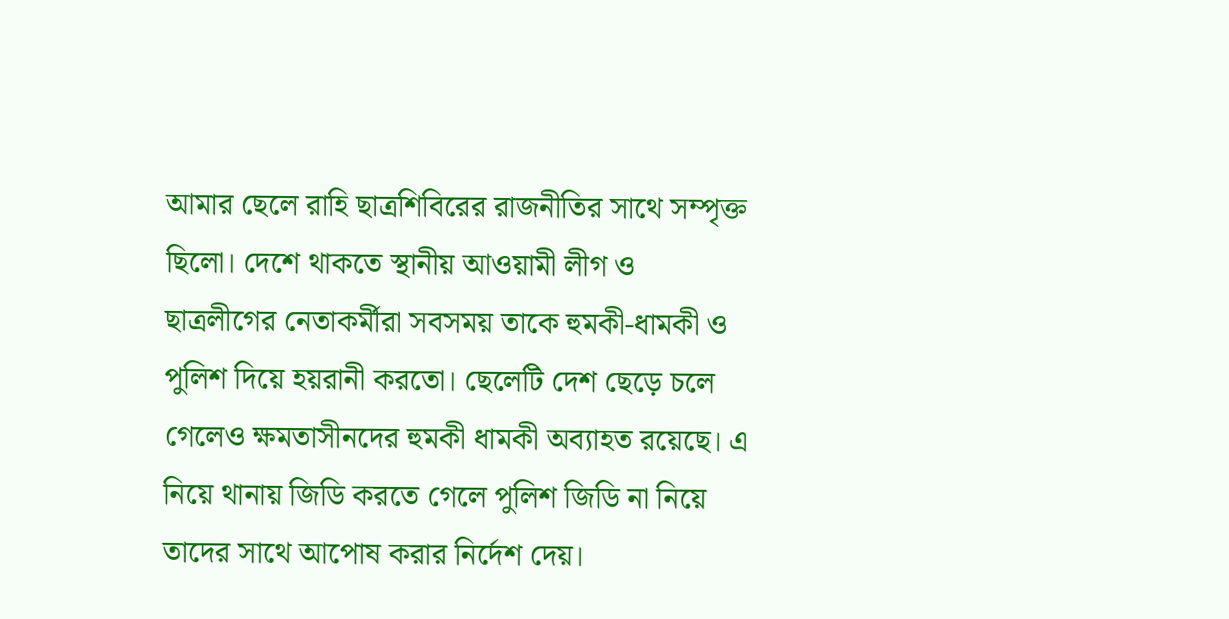আমার ছেলে রাহি ছাত্রশিবিরের রাজনীতির সাথে সম্পৃক্ত ছিলো। দেশে থাকতে স্থানীয় আওয়ামী লীগ ও ছাত্রলীগের নেতাকর্মীরা সবসময় তাকে হুমকী-ধামকী ও পুলিশ দিয়ে হয়রানী করতো। ছেলেটি দেশ ছেড়ে চলে গেলেও ক্ষমতাসীনদের হুমকী ধামকী অব্যাহত রয়েছে। এ নিয়ে থানায় জিডি করতে গেলে পুলিশ জিডি না নিয়ে তাদের সাথে আপোষ করার নির্দেশ দেয়।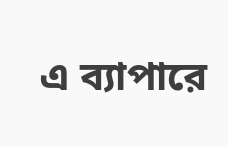এ ব্যাপারে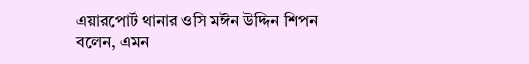এয়ারপোর্ট থানার ওসি মঈন উদ্দিন শিপন বলেন, এমন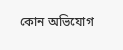কোন অভিযোগ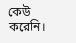কেউ করেনি।